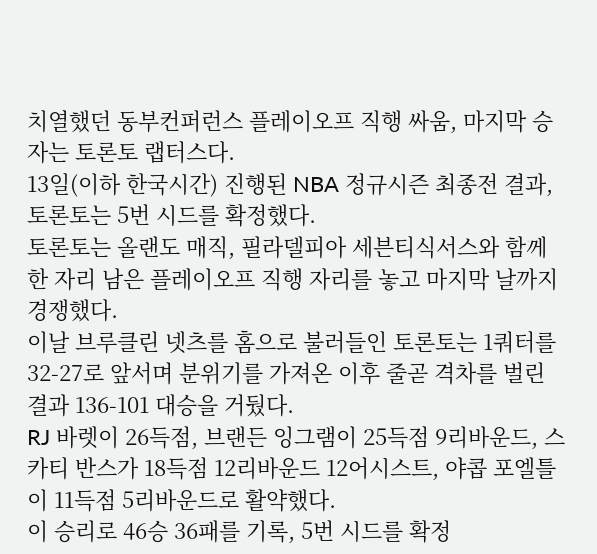치열했던 동부컨퍼런스 플레이오프 직행 싸움, 마지막 승자는 토론토 랩터스다.
13일(이하 한국시간) 진행된 NBA 정규시즌 최종전 결과, 토론토는 5번 시드를 확정했다.
토론토는 올랜도 매직, 필라델피아 세븐티식서스와 함께 한 자리 남은 플레이오프 직행 자리를 놓고 마지막 날까지 경쟁했다.
이날 브루클린 넷츠를 홈으로 불러들인 토론토는 1쿼터를 32-27로 앞서며 분위기를 가져온 이후 줄곧 격차를 벌린 결과 136-101 대승을 거뒀다.
RJ 바렛이 26득점, 브랜든 잉그램이 25득점 9리바운드, 스카티 반스가 18득점 12리바운드 12어시스트, 야콥 포엘틀이 11득점 5리바운드로 활약했다.
이 승리로 46승 36패를 기록, 5번 시드를 확정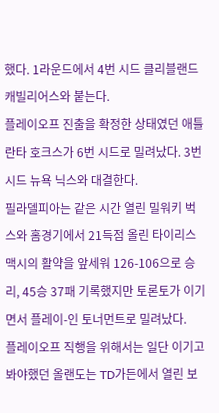했다. 1라운드에서 4번 시드 클리블랜드 캐빌리어스와 붙는다.
플레이오프 진출을 확정한 상태였던 애틀란타 호크스가 6번 시드로 밀려났다. 3번 시드 뉴욕 닉스와 대결한다.
필라델피아는 같은 시간 열린 밀워키 벅스와 홈경기에서 21득점 올린 타이리스 맥시의 활약을 앞세워 126-106으로 승리, 45승 37패 기록했지만 토론토가 이기면서 플레이-인 토너먼트로 밀려났다.
플레이오프 직행을 위해서는 일단 이기고 봐야했던 올랜도는 TD가든에서 열린 보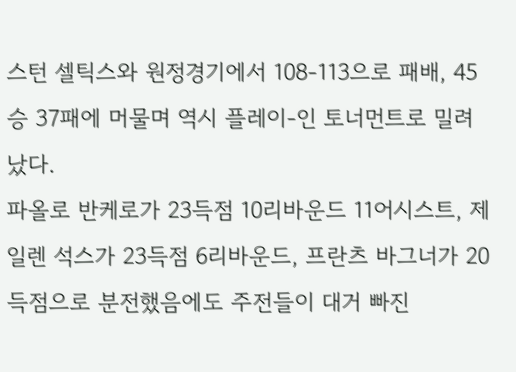스턴 셀틱스와 원정경기에서 108-113으로 패배, 45승 37패에 머물며 역시 플레이-인 토너먼트로 밀려났다.
파올로 반케로가 23득점 10리바운드 11어시스트, 제일렌 석스가 23득점 6리바운드, 프란츠 바그너가 20득점으로 분전했음에도 주전들이 대거 빠진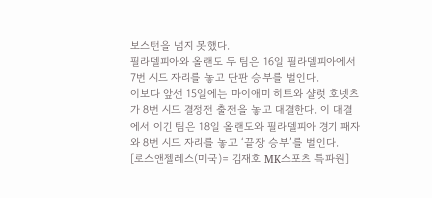보스턴을 넘지 못했다.
필라델피아와 올랜도 두 팀은 16일 필라델피아에서 7번 시드 자리를 놓고 단판 승부를 벌인다.
이보다 앞선 15일에는 마이애미 히트와 샬럿 호넷츠가 8번 시드 결정전 출전을 놓고 대결한다. 이 대결에서 이긴 팀은 18일 올랜도와 필라델피아 경기 패자와 8번 시드 자리를 놓고 ‘끝장 승부’를 벌인다.
[로스앤젤레스(미국)= 김재호 MK스포츠 특파원]